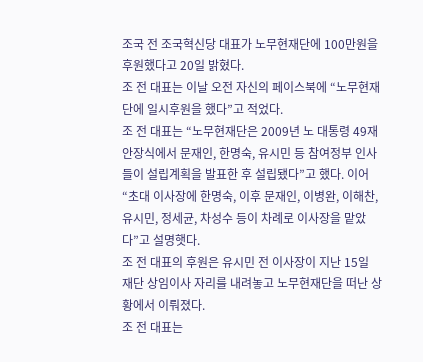조국 전 조국혁신당 대표가 노무현재단에 100만원을 후원했다고 20일 밝혔다.
조 전 대표는 이날 오전 자신의 페이스북에 “노무현재단에 일시후원을 했다”고 적었다.
조 전 대표는 “노무현재단은 2009년 노 대통령 49재 안장식에서 문재인, 한명숙, 유시민 등 참여정부 인사들이 설립계획을 발표한 후 설립됐다”고 했다. 이어 “초대 이사장에 한명숙, 이후 문재인, 이병완, 이해찬, 유시민, 정세균, 차성수 등이 차례로 이사장을 맡았다”고 설명햇다.
조 전 대표의 후원은 유시민 전 이사장이 지난 15일 재단 상임이사 자리를 내려놓고 노무현재단을 떠난 상황에서 이뤄졌다.
조 전 대표는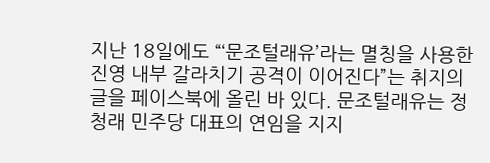지난 18일에도 “‘문조털래유’라는 멸칭을 사용한 진영 내부 갈라치기 공격이 이어진다”는 취지의 글을 페이스북에 올린 바 있다. 문조털래유는 정청래 민주당 대표의 연임을 지지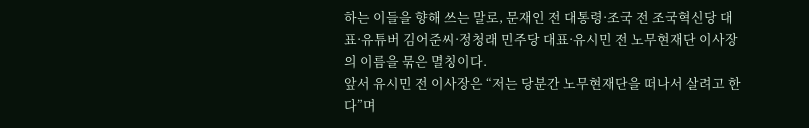하는 이들을 향해 쓰는 말로, 문재인 전 대통령·조국 전 조국혁신당 대표·유튜버 김어준씨·정청래 민주당 대표·유시민 전 노무현재단 이사장의 이름을 묶은 멸칭이다.
앞서 유시민 전 이사장은 “저는 당분간 노무현재단을 떠나서 살려고 한다”며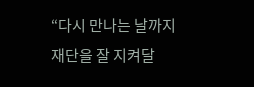“다시 만나는 날까지 재단을 잘 지켜달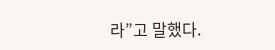라”고 말했다.